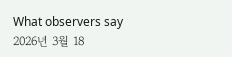What observers say
2026년 3월 18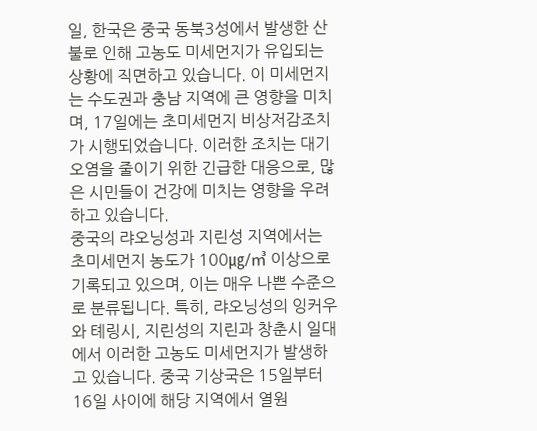일, 한국은 중국 동북3성에서 발생한 산불로 인해 고농도 미세먼지가 유입되는 상황에 직면하고 있습니다. 이 미세먼지는 수도권과 충남 지역에 큰 영향을 미치며, 17일에는 초미세먼지 비상저감조치가 시행되었습니다. 이러한 조치는 대기 오염을 줄이기 위한 긴급한 대응으로, 많은 시민들이 건강에 미치는 영향을 우려하고 있습니다.
중국의 랴오닝성과 지린성 지역에서는 초미세먼지 농도가 100㎍/㎥ 이상으로 기록되고 있으며, 이는 매우 나쁜 수준으로 분류됩니다. 특히, 랴오닝성의 잉커우와 톄링시, 지린성의 지린과 창춘시 일대에서 이러한 고농도 미세먼지가 발생하고 있습니다. 중국 기상국은 15일부터 16일 사이에 해당 지역에서 열원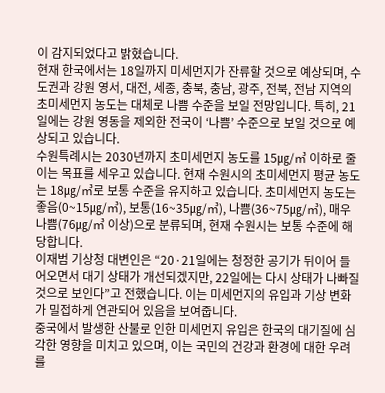이 감지되었다고 밝혔습니다.
현재 한국에서는 18일까지 미세먼지가 잔류할 것으로 예상되며, 수도권과 강원 영서, 대전, 세종, 충북, 충남, 광주, 전북, 전남 지역의 초미세먼지 농도는 대체로 나쁨 수준을 보일 전망입니다. 특히, 21일에는 강원 영동을 제외한 전국이 ‘나쁨’ 수준으로 보일 것으로 예상되고 있습니다.
수원특례시는 2030년까지 초미세먼지 농도를 15㎍/㎥ 이하로 줄이는 목표를 세우고 있습니다. 현재 수원시의 초미세먼지 평균 농도는 18㎍/㎥로 보통 수준을 유지하고 있습니다. 초미세먼지 농도는 좋음(0~15㎍/㎥), 보통(16~35㎍/㎥), 나쁨(36~75㎍/㎥), 매우 나쁨(76㎍/㎥ 이상)으로 분류되며, 현재 수원시는 보통 수준에 해당합니다.
이재범 기상청 대변인은 “20·21일에는 청정한 공기가 뒤이어 들어오면서 대기 상태가 개선되겠지만, 22일에는 다시 상태가 나빠질 것으로 보인다”고 전했습니다. 이는 미세먼지의 유입과 기상 변화가 밀접하게 연관되어 있음을 보여줍니다.
중국에서 발생한 산불로 인한 미세먼지 유입은 한국의 대기질에 심각한 영향을 미치고 있으며, 이는 국민의 건강과 환경에 대한 우려를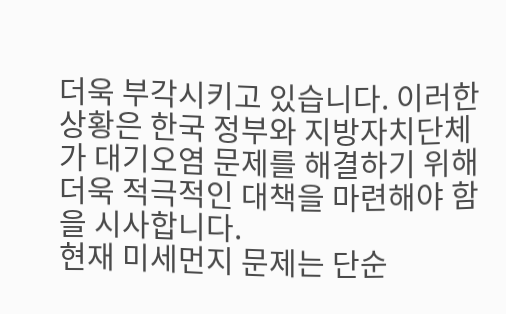더욱 부각시키고 있습니다. 이러한 상황은 한국 정부와 지방자치단체가 대기오염 문제를 해결하기 위해 더욱 적극적인 대책을 마련해야 함을 시사합니다.
현재 미세먼지 문제는 단순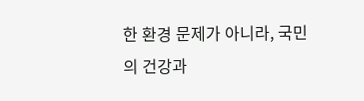한 환경 문제가 아니라, 국민의 건강과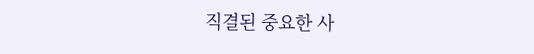직결된 중요한 사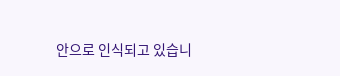안으로 인식되고 있습니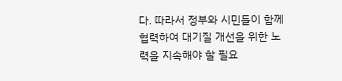다. 따라서 정부와 시민들이 함께 협력하여 대기질 개선을 위한 노력을 지속해야 할 필요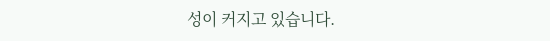성이 커지고 있습니다.